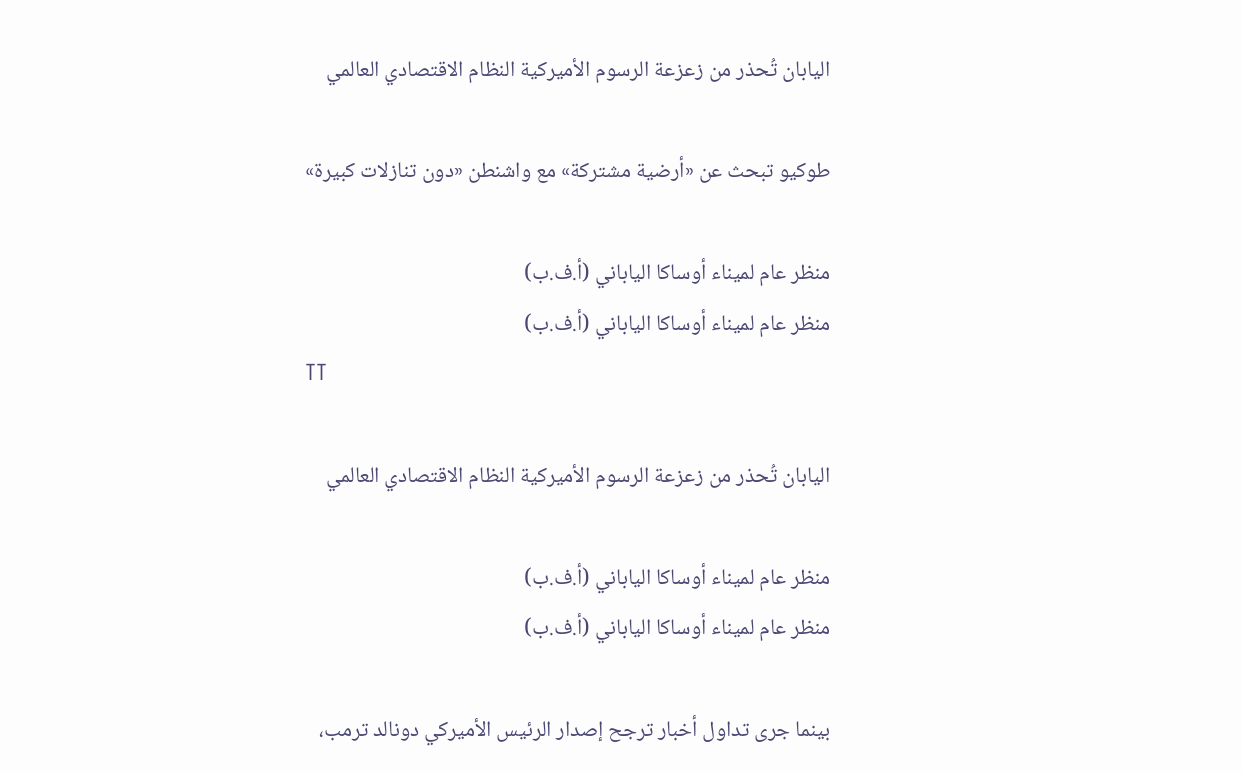اليابان تُحذر من زعزعة الرسوم الأميركية النظام الاقتصادي العالمي

طوكيو تبحث عن «أرضية مشتركة» مع واشنطن «دون تنازلات كبيرة»

منظر عام لميناء أوساكا الياباني (أ.ف.ب)
منظر عام لميناء أوساكا الياباني (أ.ف.ب)
TT

اليابان تُحذر من زعزعة الرسوم الأميركية النظام الاقتصادي العالمي

منظر عام لميناء أوساكا الياباني (أ.ف.ب)
منظر عام لميناء أوساكا الياباني (أ.ف.ب)

بينما جرى تداول أخبار ترجح إصدار الرئيس الأميركي دونالد ترمب،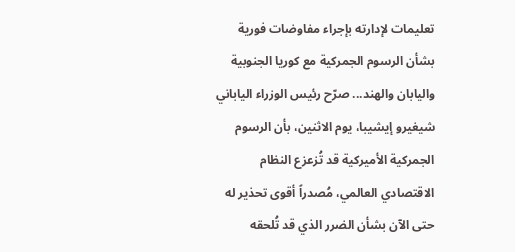تعليمات لإدارته بإجراء مفاوضات فورية بشأن الرسوم الجمركية مع كوريا الجنوبية واليابان والهند... صرّح رئيس الوزراء الياباني شيغيرو إيشيبا، يوم الاثنين، بأن الرسوم الجمركية الأميركية قد تُزعزع النظام الاقتصادي العالمي، مُصدراً أقوى تحذير له حتى الآن بشأن الضرر الذي قد تُلحقه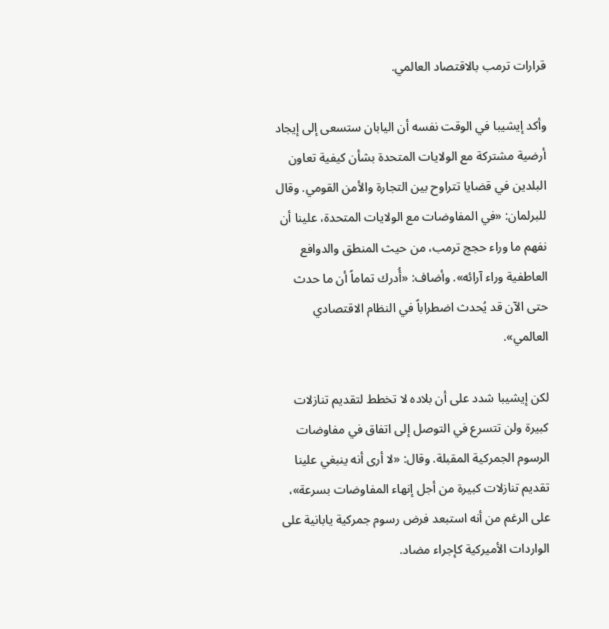قرارات ترمب بالاقتصاد العالمي.

وأكد إيشيبا في الوقت نفسه أن اليابان ستسعى إلى إيجاد أرضية مشتركة مع الولايات المتحدة بشأن كيفية تعاون البلدين في قضايا تتراوح بين التجارة والأمن القومي. وقال للبرلمان: «في المفاوضات مع الولايات المتحدة، علينا أن نفهم ما وراء حجج ترمب، من حيث المنطق والدوافع العاطفية وراء آرائه». وأضاف: «أُدرك تماماً أن ما حدث حتى الآن قد يُحدث اضطراباً في النظام الاقتصادي العالمي».

لكن إيشيبا شدد على أن بلاده لا تخطط لتقديم تنازلات كبيرة ولن تتسرع في التوصل إلى اتفاق في مفاوضات الرسوم الجمركية المقبلة. وقال: «لا أرى أنه ينبغي علينا تقديم تنازلات كبيرة من أجل إنهاء المفاوضات بسرعة»، على الرغم من أنه استبعد فرض رسوم جمركية يابانية على الواردات الأميركية كإجراء مضاد.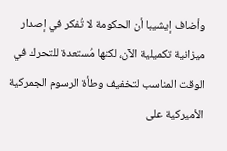وأضاف إيشيبا أن الحكومة لا تُفكر في إصدار ميزانية تكميلية الآن، لكنها مُستعدة للتحرك في الوقت المناسب لتخفيف وطأة الرسوم الجمركية الأميركية على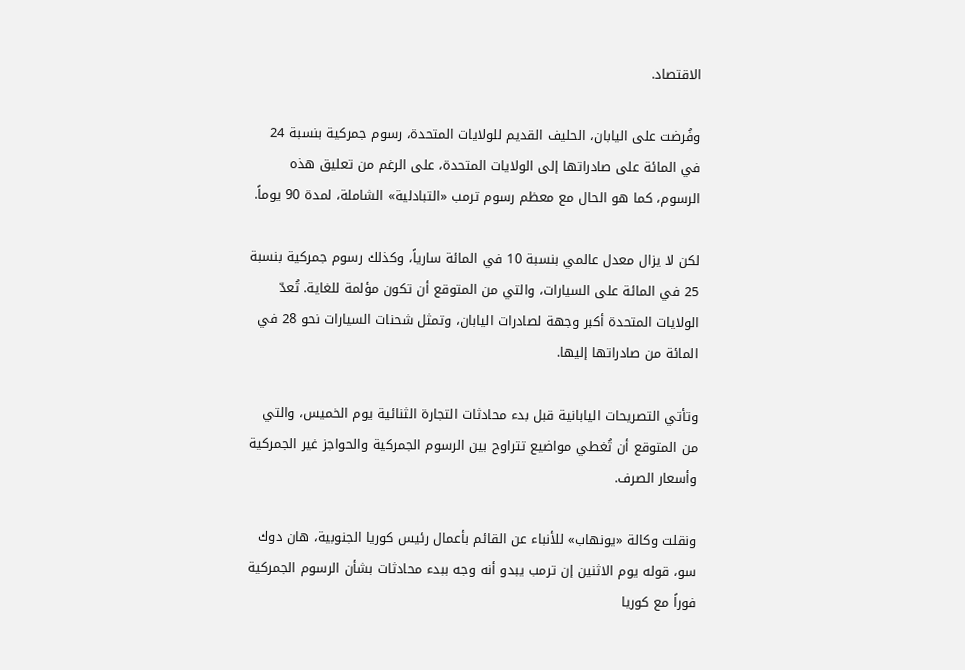الاقتصاد.

وفُرضت على اليابان، الحليف القديم للولايات المتحدة، رسوم جمركية بنسبة 24 في المائة على صادراتها إلى الولايات المتحدة، على الرغم من تعليق هذه الرسوم، كما هو الحال مع معظم رسوم ترمب «التبادلية» الشاملة، لمدة 90 يوماً.

لكن لا يزال معدل عالمي بنسبة 10 في المائة سارياً، وكذلك رسوم جمركية بنسبة 25 في المائة على السيارات، والتي من المتوقع أن تكون مؤلمة للغاية. تُعدّ الولايات المتحدة أكبر وجهة لصادرات اليابان، وتمثل شحنات السيارات نحو 28 في المائة من صادراتها إليها.

وتأتي التصريحات اليابانية قبل بدء محادثات التجارة الثنائية يوم الخميس، والتي من المتوقع أن تُغطي مواضيع تتراوح بين الرسوم الجمركية والحواجز غير الجمركية وأسعار الصرف.

ونقلت وكالة «يونهاب» للأنباء عن القائم بأعمال رئيس كوريا الجنوبية، هان دوك سو، قوله يوم الاثنين إن ترمب يبدو أنه وجه ببدء محادثات بشأن الرسوم الجمركية فوراً مع كوريا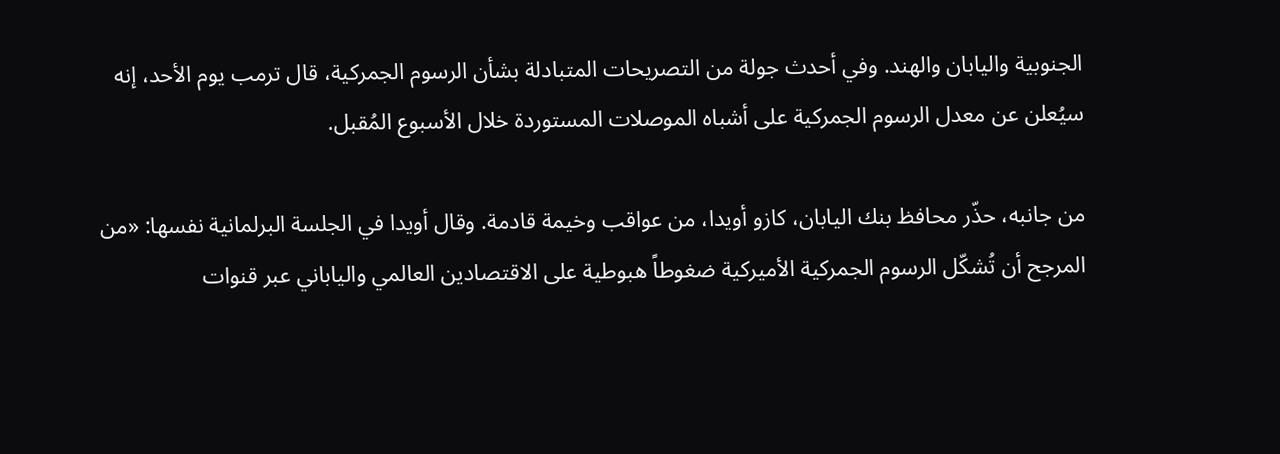الجنوبية واليابان والهند. وفي أحدث جولة من التصريحات المتبادلة بشأن الرسوم الجمركية، قال ترمب يوم الأحد، إنه سيُعلن عن معدل الرسوم الجمركية على أشباه الموصلات المستوردة خلال الأسبوع المُقبل.

من جانبه، حذّر محافظ بنك اليابان، كازو أويدا، من عواقب وخيمة قادمة. وقال أويدا في الجلسة البرلمانية نفسها: «من المرجح أن تُشكّل الرسوم الجمركية الأميركية ضغوطاً هبوطية على الاقتصادين العالمي والياباني عبر قنوات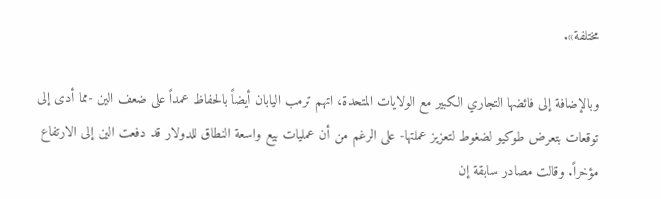مختلفة».

وبالإضافة إلى فائضها التجاري الكبير مع الولايات المتحدة، اتهم ترمب اليابان أيضاً بالحفاظ عمداً على ضعف الين -مما أدى إلى توقعات بتعرض طوكيو لضغوط لتعزيز عملتها- على الرغم من أن عمليات بيع واسعة النطاق للدولار قد دفعت الين إلى الارتفاع مؤخراً. وقالت مصادر سابقة إن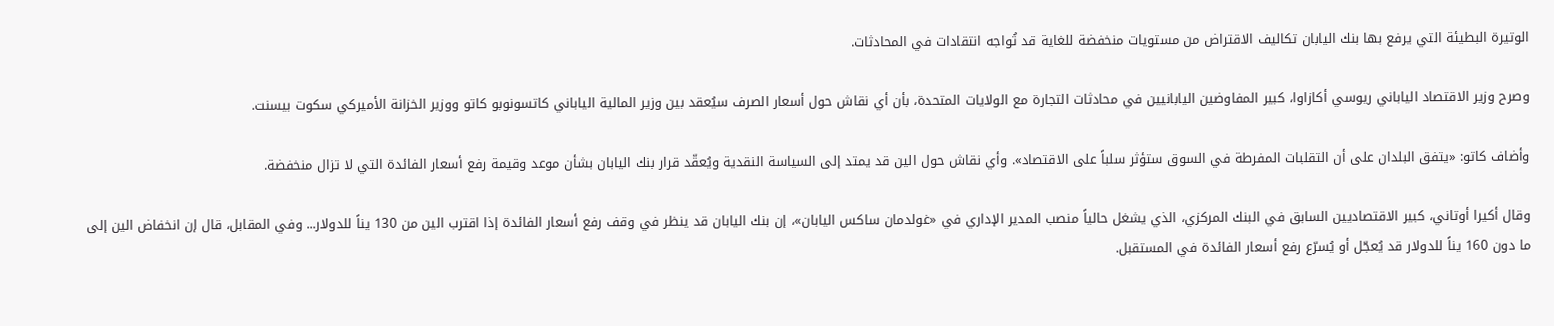الوتيرة البطيئة التي يرفع بها بنك اليابان تكاليف الاقتراض من مستويات منخفضة للغاية قد تُواجه انتقادات في المحادثات.

وصرح وزير الاقتصاد الياباني ريوسي أكازاوا، كبير المفاوضين اليابانيين في محادثات التجارة مع الولايات المتحدة، بأن أي نقاش حول أسعار الصرف سيُعقد بين وزير المالية الياباني كاتسونوبو كاتو ووزير الخزانة الأميركي سكوت بيسنت.

وأضاف كاتو: «يتفق البلدان على أن التقلبات المفرطة في السوق ستؤثر سلباً على الاقتصاد». وأي نقاش حول الين قد يمتد إلى السياسة النقدية ويُعقّد قرار بنك اليابان بشأن موعد وقيمة رفع أسعار الفائدة التي لا تزال منخفضة.

وقال أكيرا أوتاني، كبير الاقتصاديين السابق في البنك المركزي، الذي يشغل حالياً منصب المدير الإداري في «غولدمان ساكس اليابان»، إن بنك اليابان قد ينظر في وقف رفع أسعار الفائدة إذا اقترب الين من 130 يناً للدولار... وفي المقابل، قال إن انخفاض الين إلى ما دون 160 يناً للدولار قد يُعجّل أو يُسرّع رفع أسعار الفائدة في المستقبل.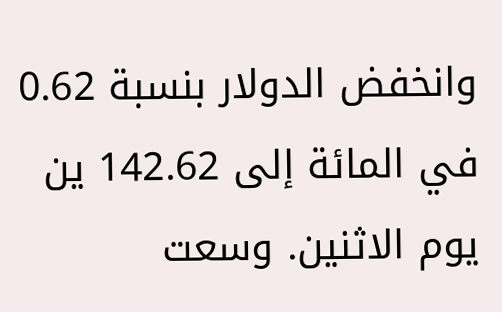وانخفض الدولار بنسبة 0.62 في المائة إلى 142.62 ين يوم الاثنين. وسعت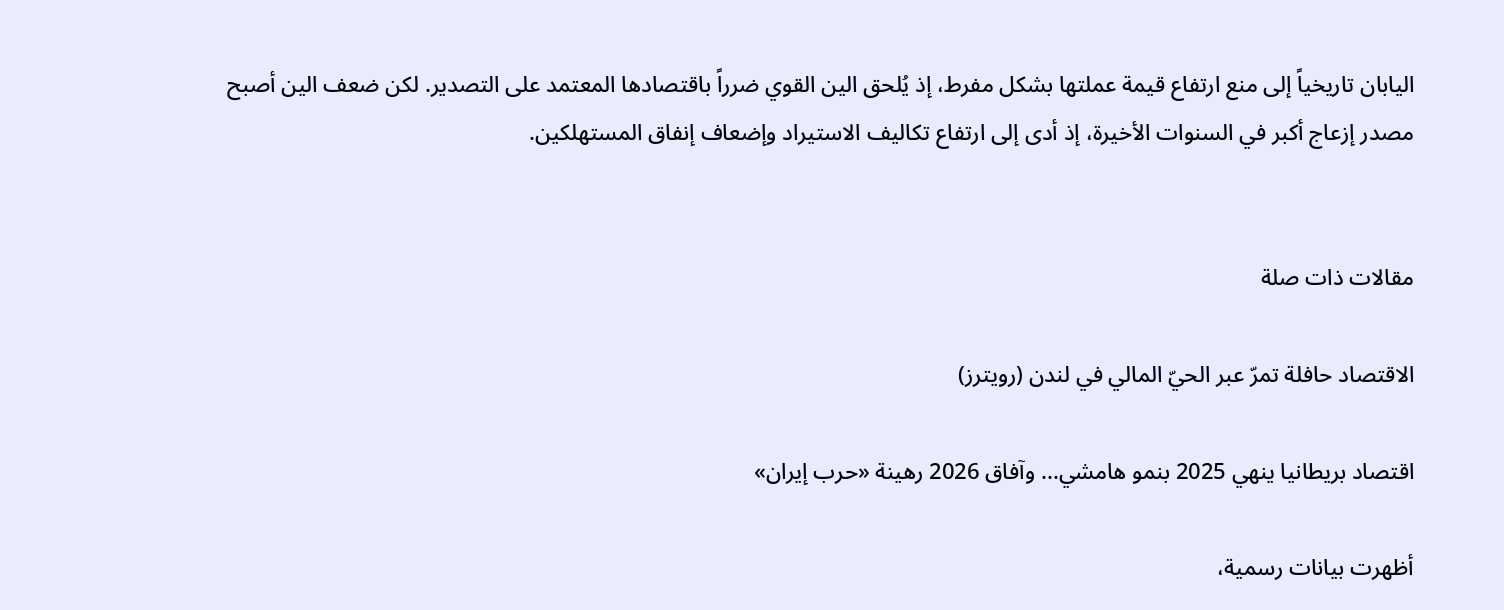اليابان تاريخياً إلى منع ارتفاع قيمة عملتها بشكل مفرط، إذ يُلحق الين القوي ضرراً باقتصادها المعتمد على التصدير. لكن ضعف الين أصبح مصدر إزعاج أكبر في السنوات الأخيرة، إذ أدى إلى ارتفاع تكاليف الاستيراد وإضعاف إنفاق المستهلكين.


مقالات ذات صلة

الاقتصاد حافلة تمرّ عبر الحيّ المالي في لندن (رويترز)

اقتصاد بريطانيا ينهي 2025 بنمو هامشي... وآفاق 2026 رهينة «حرب إيران»

أظهرت بيانات رسمية،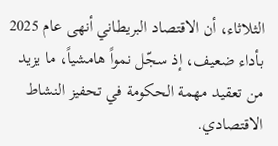الثلاثاء، أن الاقتصاد البريطاني أنهى عام 2025 بأداء ضعيف، إذ سجّل نمواً هامشياً، ما يزيد من تعقيد مهمة الحكومة في تحفيز النشاط الاقتصادي.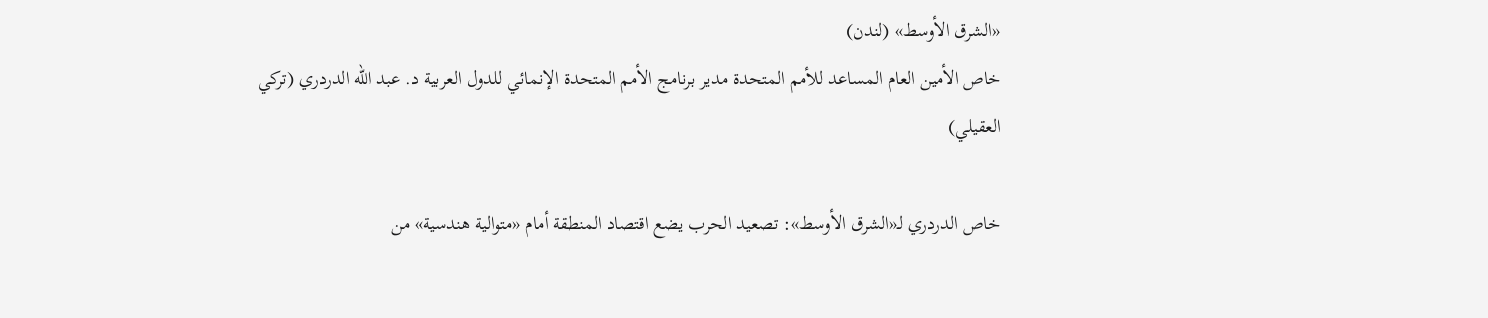«الشرق الأوسط» (لندن)
خاص الأمين العام المساعد للأمم المتحدة مدير برنامج الأمم المتحدة الإنمائي للدول العربية د. عبد الله الدردري (تركي العقيلي)

خاص الدردري لـ«الشرق الأوسط»: تصعيد الحرب يضع اقتصاد المنطقة أمام «متوالية هندسية» من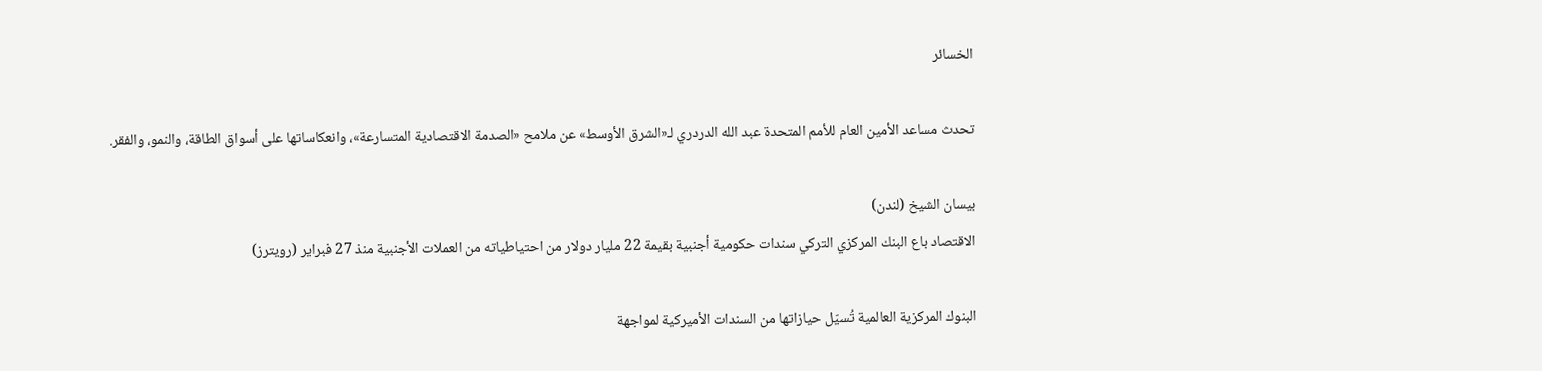الخسائر

تحدث مساعد الأمين العام للأمم المتحدة عبد الله الدردري لـ«الشرق الأوسط» عن ملامح «الصدمة الاقتصادية المتسارعة»، وانعكاساتها على أسواق الطاقة، والنمو، والفقر.

بيسان الشيخ (لندن)
الاقتصاد باع البنك المركزي التركي سندات حكومية أجنبية بقيمة 22 مليار دولار من احتياطياته من العملات الأجنبية منذ 27 فبراير (رويترز)

البنوك المركزية العالمية تُسيّل حيازاتها من السندات الأميركية لمواجهة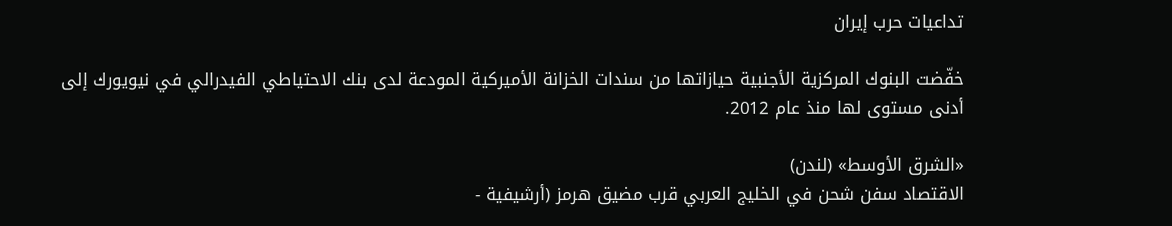تداعيات حرب إيران

خفّضت البنوك المركزية الأجنبية حيازاتها من سندات الخزانة الأميركية المودعة لدى بنك الاحتياطي الفيدرالي في نيويورك إلى أدنى مستوى لها منذ عام 2012.

«الشرق الأوسط» (لندن)
الاقتصاد سفن شحن في الخليج العربي قرب مضيق هرمز (أرشيفية -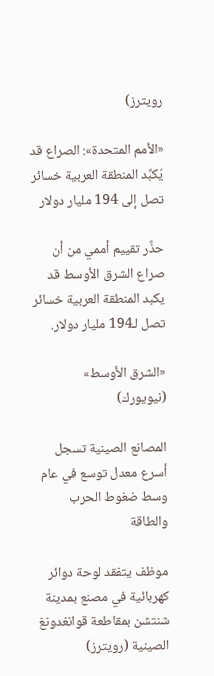رويترز)

«الأمم المتحدة»: الصراع قد يُكبِّد المنطقة العربية خسائر تصل إلى 194 مليار دولار

حذَّر تقييم أممي من أن صراع الشرق الأوسط قد يكبد المنطقة العربية خسائر تصل لـ194 مليار دولار.

«الشرق الأوسط» (نيويورك)

المصانع الصينية تسجل أسرع معدل توسع في عام وسط ضغوط الحرب والطاقة

موظف يتفقد لوحة دوائر كهربائية في مصنع بمدينة شنتشن بمقاطعة قوانغدونغ الصينية (رويترز)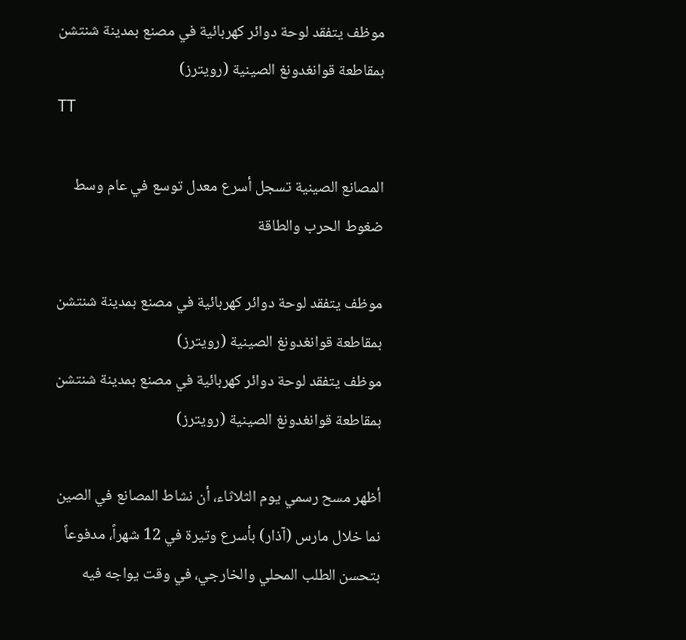موظف يتفقد لوحة دوائر كهربائية في مصنع بمدينة شنتشن بمقاطعة قوانغدونغ الصينية (رويترز)
TT

المصانع الصينية تسجل أسرع معدل توسع في عام وسط ضغوط الحرب والطاقة

موظف يتفقد لوحة دوائر كهربائية في مصنع بمدينة شنتشن بمقاطعة قوانغدونغ الصينية (رويترز)
موظف يتفقد لوحة دوائر كهربائية في مصنع بمدينة شنتشن بمقاطعة قوانغدونغ الصينية (رويترز)

أظهر مسح رسمي يوم الثلاثاء، أن نشاط المصانع في الصين نما خلال مارس (آذار) بأسرع وتيرة في 12 شهراً، مدفوعاً بتحسن الطلب المحلي والخارجي، في وقت يواجه فيه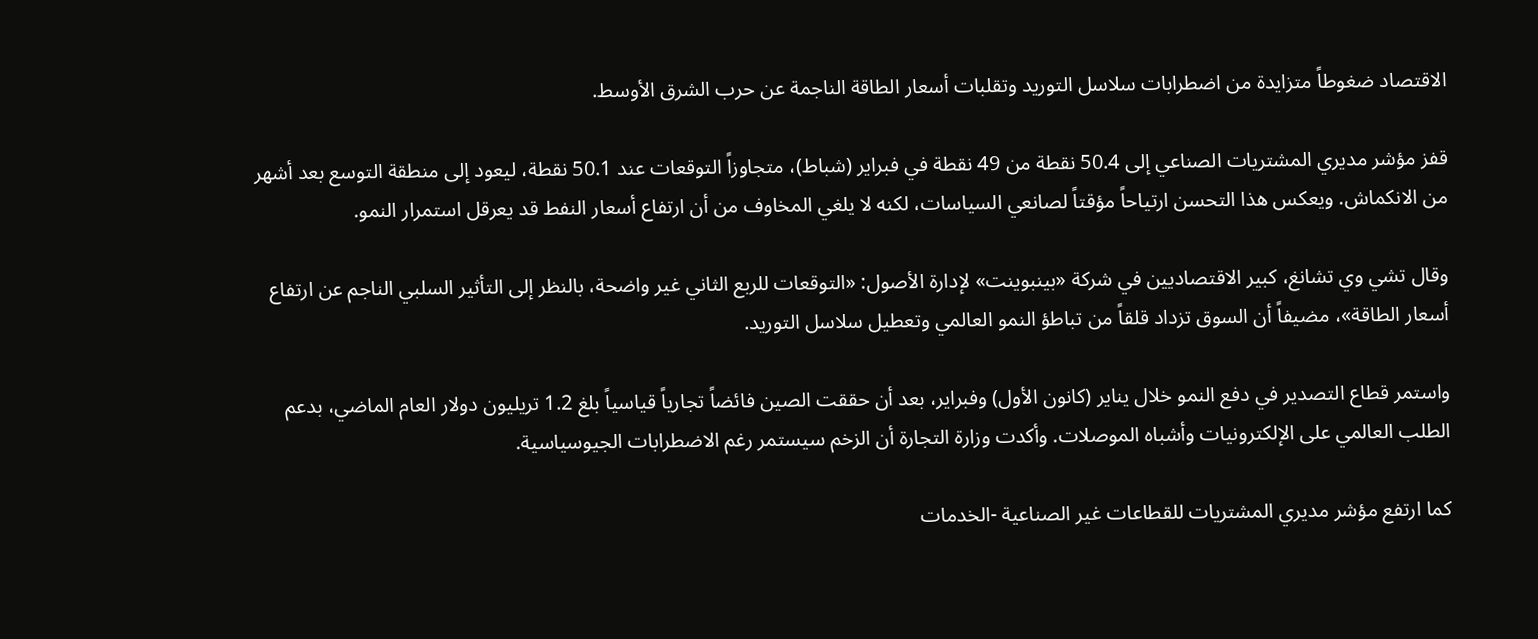الاقتصاد ضغوطاً متزايدة من اضطرابات سلاسل التوريد وتقلبات أسعار الطاقة الناجمة عن حرب الشرق الأوسط.

قفز مؤشر مديري المشتريات الصناعي إلى 50.4 نقطة من 49 نقطة في فبراير (شباط)، متجاوزاً التوقعات عند 50.1 نقطة، ليعود إلى منطقة التوسع بعد أشهر من الانكماش. ويعكس هذا التحسن ارتياحاً مؤقتاً لصانعي السياسات، لكنه لا يلغي المخاوف من أن ارتفاع أسعار النفط قد يعرقل استمرار النمو.

وقال تشي وي تشانغ، كبير الاقتصاديين في شركة «بينبوينت» لإدارة الأصول: «التوقعات للربع الثاني غير واضحة، بالنظر إلى التأثير السلبي الناجم عن ارتفاع أسعار الطاقة»، مضيفاً أن السوق تزداد قلقاً من تباطؤ النمو العالمي وتعطيل سلاسل التوريد.

واستمر قطاع التصدير في دفع النمو خلال يناير (كانون الأول) وفبراير، بعد أن حققت الصين فائضاً تجارياً قياسياً بلغ 1.2 تريليون دولار العام الماضي، بدعم الطلب العالمي على الإلكترونيات وأشباه الموصلات. وأكدت وزارة التجارة أن الزخم سيستمر رغم الاضطرابات الجيوسياسية.

كما ارتفع مؤشر مديري المشتريات للقطاعات غير الصناعية -الخدمات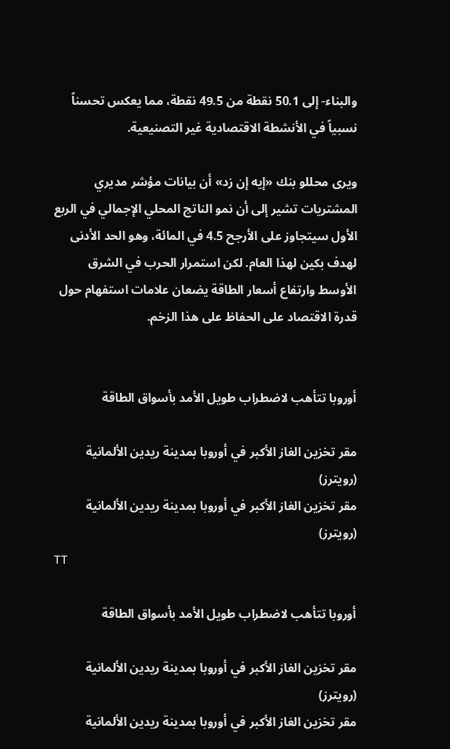والبناء- إلى 50.1 نقطة من 49.5 نقطة، مما يعكس تحسناً نسبياً في الأنشطة الاقتصادية غير التصنيعية.

ويرى محللو بنك «إيه إن زد» أن بيانات مؤشر مديري المشتريات تشير إلى أن نمو الناتج المحلي الإجمالي في الربع الأول سيتجاوز على الأرجح 4.5 في المائة، وهو الحد الأدنى لهدف بكين لهذا العام. لكن استمرار الحرب في الشرق الأوسط وارتفاع أسعار الطاقة يضعان علامات استفهام حول قدرة الاقتصاد على الحفاظ على هذا الزخم.


أوروبا تتأهب لاضطراب طويل الأمد بأسواق الطاقة

مقر تخزين الغاز الأكبر في أوروبا بمدينة ريدين الألمانية (رويترز)
مقر تخزين الغاز الأكبر في أوروبا بمدينة ريدين الألمانية (رويترز)
TT

أوروبا تتأهب لاضطراب طويل الأمد بأسواق الطاقة

مقر تخزين الغاز الأكبر في أوروبا بمدينة ريدين الألمانية (رويترز)
مقر تخزين الغاز الأكبر في أوروبا بمدينة ريدين الألمانية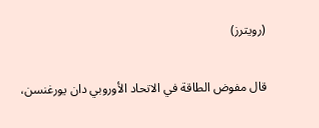(رويترز)

قال مفوض الطاقة في الاتحاد الأوروبي دان يورغنسن،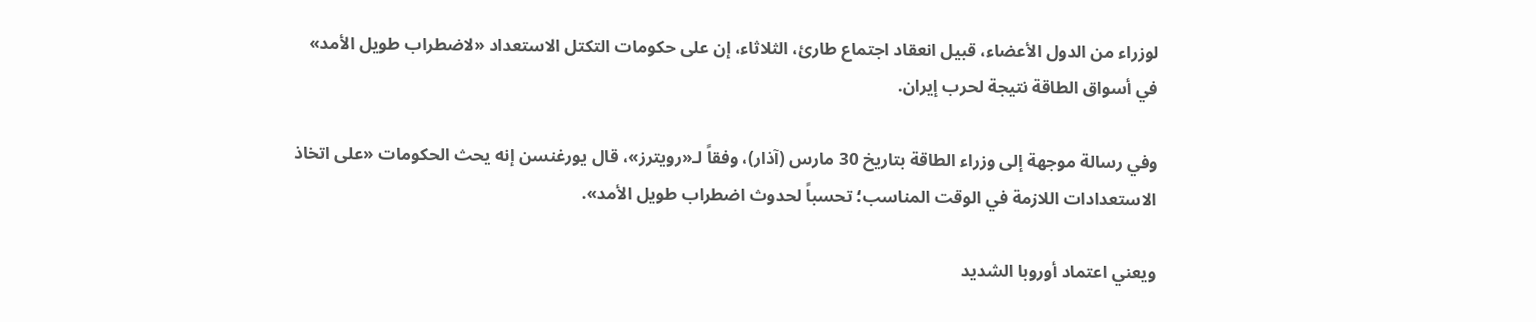لوزراء من الدول الأعضاء، قبيل انعقاد اجتماع طارئ، الثلاثاء، إن على حكومات التكتل الاستعداد «لاضطراب طويل الأمد» في أسواق الطاقة نتيجة لحرب إيران.

وفي رسالة موجهة إلى وزراء الطاقة بتاريخ 30 مارس (آذار)، وفقاً لـ«رويترز»، قال يورغنسن إنه يحث الحكومات «على اتخاذ الاستعدادات اللازمة في الوقت المناسب؛ تحسباً لحدوث اضطراب طويل الأمد».

ويعني اعتماد أوروبا الشديد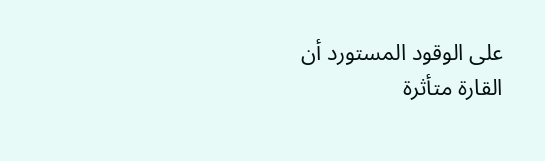على الوقود المستورد أن القارة متأثرة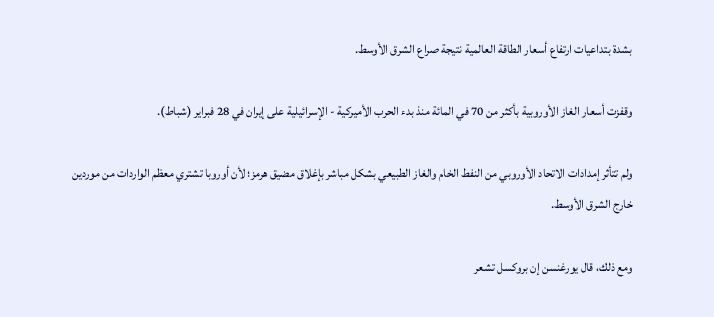بشدة بتداعيات ارتفاع أسعار الطاقة العالمية نتيجة صراع الشرق الأوسط.

وقفزت أسعار الغاز الأوروبية بأكثر من 70 في المائة منذ بدء الحرب الأميركية - الإسرائيلية على إيران في 28 فبراير (شباط).

ولم تتأثر إمدادات الاتحاد الأوروبي من النفط الخام والغاز الطبيعي بشكل مباشر بإغلاق مضيق هرمز؛ لأن أوروبا تشتري معظم الواردات من موردين خارج الشرق الأوسط.

ومع ذلك، قال يورغنسن إن بروكسل تشعر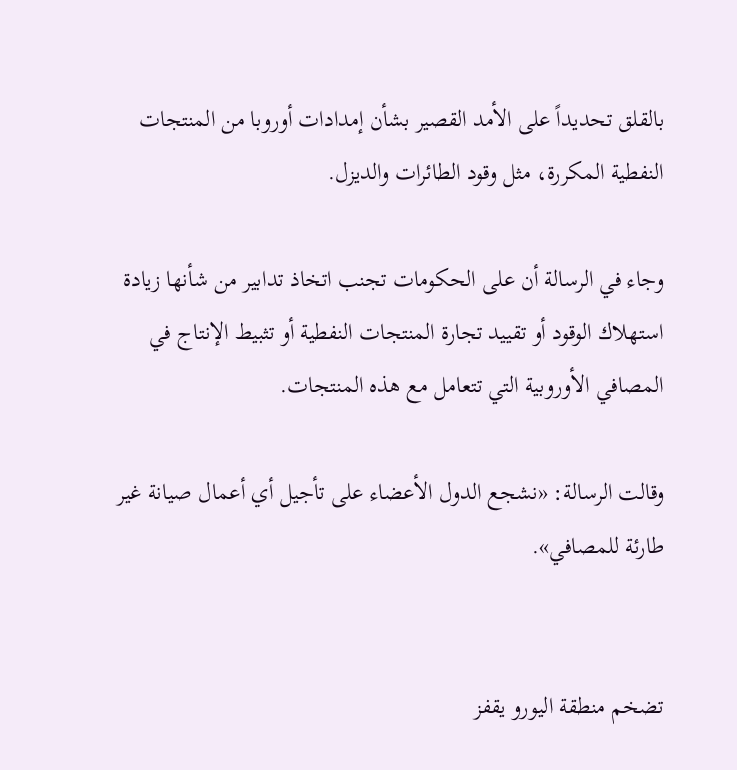بالقلق تحديداً على الأمد القصير بشأن إمدادات أوروبا من المنتجات النفطية المكررة، مثل وقود الطائرات والديزل.

وجاء في الرسالة أن على الحكومات تجنب اتخاذ تدابير من شأنها زيادة استهلاك الوقود أو تقييد تجارة المنتجات النفطية أو تثبيط الإنتاج في المصافي الأوروبية التي تتعامل مع هذه المنتجات.

وقالت الرسالة: «نشجع الدول الأعضاء على تأجيل أي أعمال صيانة غير طارئة للمصافي».


تضخم منطقة اليورو يقفز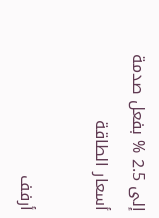إلى 2.5 % بفعل صدمة أسعار الطاقة

أرفف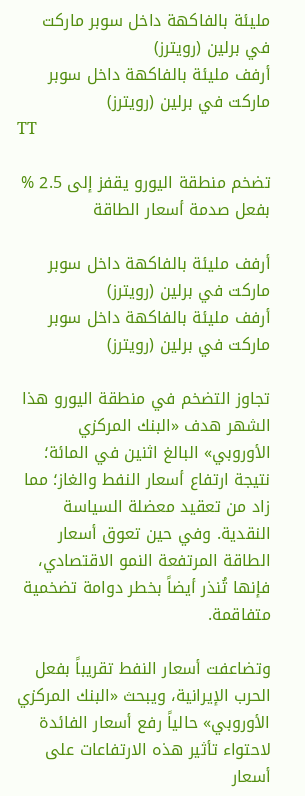مليئة بالفاكهة داخل سوبر ماركت في برلين (رويترز)
أرفف مليئة بالفاكهة داخل سوبر ماركت في برلين (رويترز)
TT

تضخم منطقة اليورو يقفز إلى 2.5 % بفعل صدمة أسعار الطاقة

أرفف مليئة بالفاكهة داخل سوبر ماركت في برلين (رويترز)
أرفف مليئة بالفاكهة داخل سوبر ماركت في برلين (رويترز)

تجاوز التضخم في منطقة اليورو هذا الشهر هدف «البنك المركزي الأوروبي» البالغ اثنين في المائة؛ نتيجة ارتفاع أسعار النفط والغاز؛ مما زاد من تعقيد معضلة السياسة النقدية. وفي حين تعوق أسعار الطاقة المرتفعة النمو الاقتصادي، فإنها تُنذر أيضاً بخطر دوامة تضخمية متفاقمة.

وتضاعفت أسعار النفط تقريباً بفعل الحرب الإيرانية، ويبحث «البنك المركزي الأوروبي» حالياً رفع أسعار الفائدة لاحتواء تأثير هذه الارتفاعات على أسعار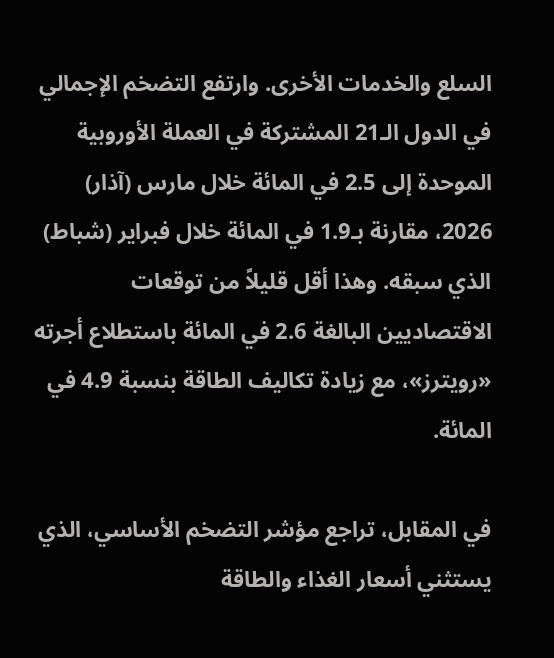السلع والخدمات الأخرى. وارتفع التضخم الإجمالي في الدول الـ21 المشتركة في العملة الأوروبية الموحدة إلى 2.5 في المائة خلال مارس (آذار) 2026، مقارنة بـ1.9 في المائة خلال فبراير (شباط) الذي سبقه. وهذا أقل قليلاً من توقعات الاقتصاديين البالغة 2.6 في المائة باستطلاع أجرته «رويترز»، مع زيادة تكاليف الطاقة بنسبة 4.9 في المائة.

في المقابل، تراجع مؤشر التضخم الأساسي، الذي يستثني أسعار الغذاء والطاقة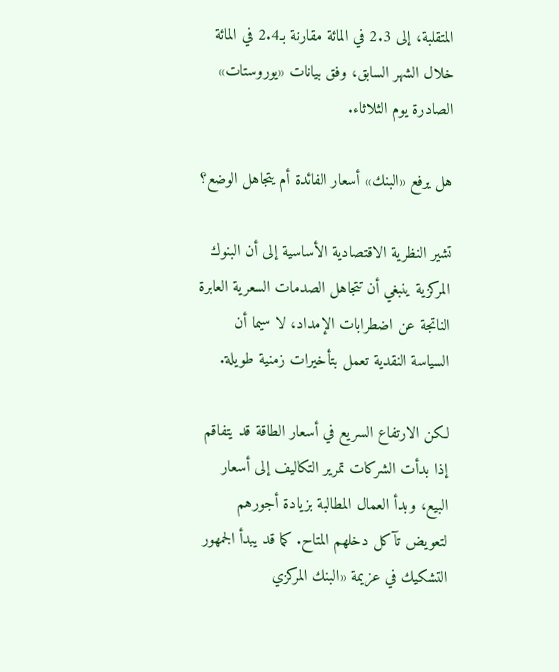المتقلبة، إلى 2.3 في المائة مقارنة بـ2.4 في المائة خلال الشهر السابق، وفق بيانات «يوروستات» الصادرة يوم الثلاثاء.

هل يرفع «البنك» أسعار الفائدة أم يتجاهل الوضع؟

تشير النظرية الاقتصادية الأساسية إلى أن البنوك المركزية ينبغي أن تتجاهل الصدمات السعرية العابرة الناتجة عن اضطرابات الإمداد، لا سيما أن السياسة النقدية تعمل بتأخيرات زمنية طويلة.

لكن الارتفاع السريع في أسعار الطاقة قد يتفاقم إذا بدأت الشركات تمرير التكاليف إلى أسعار البيع، وبدأ العمال المطالبة بزيادة أجورهم لتعويض تآكل دخلهم المتاح. كما قد يبدأ الجمهور التشكيك في عزيمة «البنك المركزي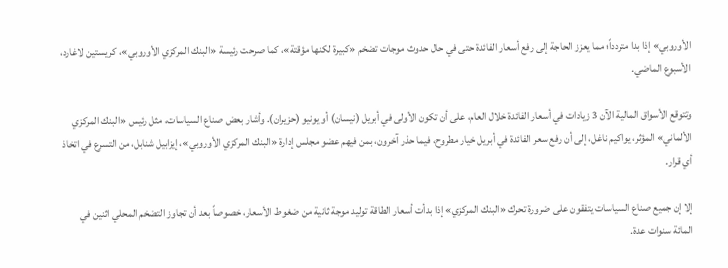الأوروبي» إذا بدا متردداً؛ مما يعزز الحاجة إلى رفع أسعار الفائدة حتى في حال حدوث موجات تضخم «كبيرة لكنها مؤقتة»، كما صرحت رئيسة «البنك المركزي الأوروبي»، كريستين لاغارد، الأسبوع الماضي.

وتتوقع الأسواق المالية الآن 3 زيادات في أسعار الفائدة خلال العام، على أن تكون الأولى في أبريل (نيسان) أو يونيو (حزيران). وأشار بعض صناع السياسات، مثل رئيس «البنك المركزي الألماني» المؤثر، يواكيم ناغل، إلى أن رفع سعر الفائدة في أبريل خيار مطروح، فيما حذر آخرون، بمن فيهم عضو مجلس إدارة «البنك المركزي الأوروبي»، إيزابيل شنابل، من التسرع في اتخاذ أي قرار.

إلا إن جميع صناع السياسات يتفقون على ضرورة تحرك «البنك المركزي» إذا بدأت أسعار الطاقة توليد موجة ثانية من ضغوط الأسعار، خصوصاً بعد أن تجاوز التضخم المحلي اثنين في المائة سنوات عدة.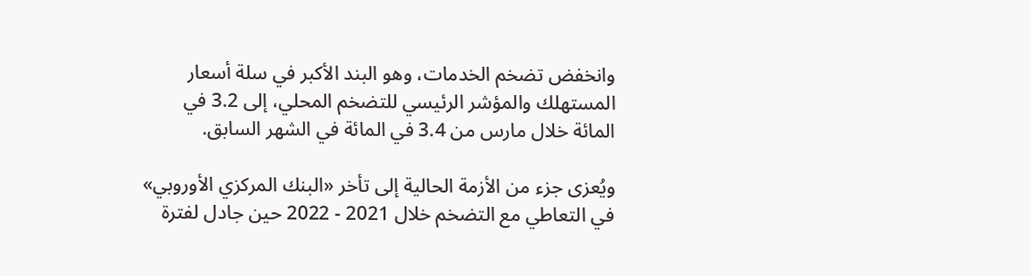وانخفض تضخم الخدمات، وهو البند الأكبر في سلة أسعار المستهلك والمؤشر الرئيسي للتضخم المحلي، إلى 3.2 في المائة خلال مارس من 3.4 في المائة في الشهر السابق.

ويُعزى جزء من الأزمة الحالية إلى تأخر «البنك المركزي الأوروبي» في التعاطي مع التضخم خلال 2021 - 2022 حين جادل لفترة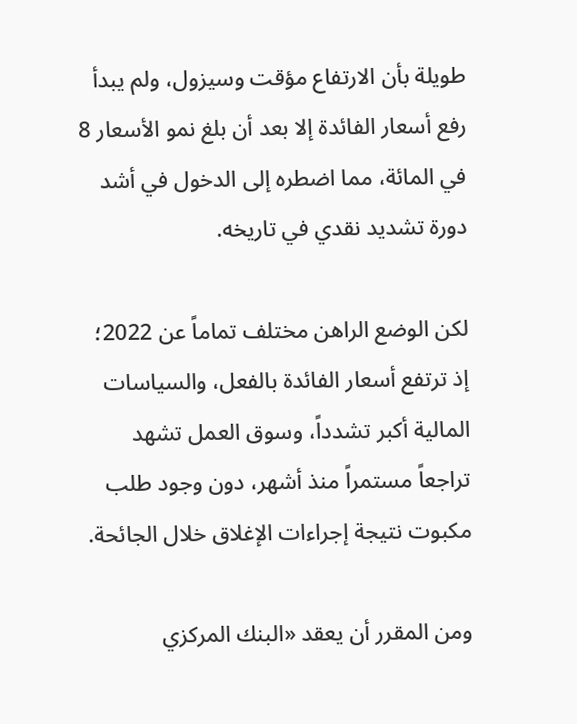طويلة بأن الارتفاع مؤقت وسيزول، ولم يبدأ رفع أسعار الفائدة إلا بعد أن بلغ نمو الأسعار 8 في المائة، مما اضطره إلى الدخول في أشد دورة تشديد نقدي في تاريخه.

لكن الوضع الراهن مختلف تماماً عن 2022؛ إذ ترتفع أسعار الفائدة بالفعل، والسياسات المالية أكبر تشدداً، وسوق العمل تشهد تراجعاً مستمراً منذ أشهر، دون وجود طلب مكبوت نتيجة إجراءات الإغلاق خلال الجائحة.

ومن المقرر أن يعقد «البنك المركزي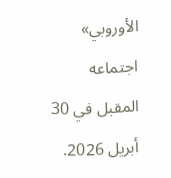الأوروبي» اجتماعه المقبل في 30 أبريل 2026.